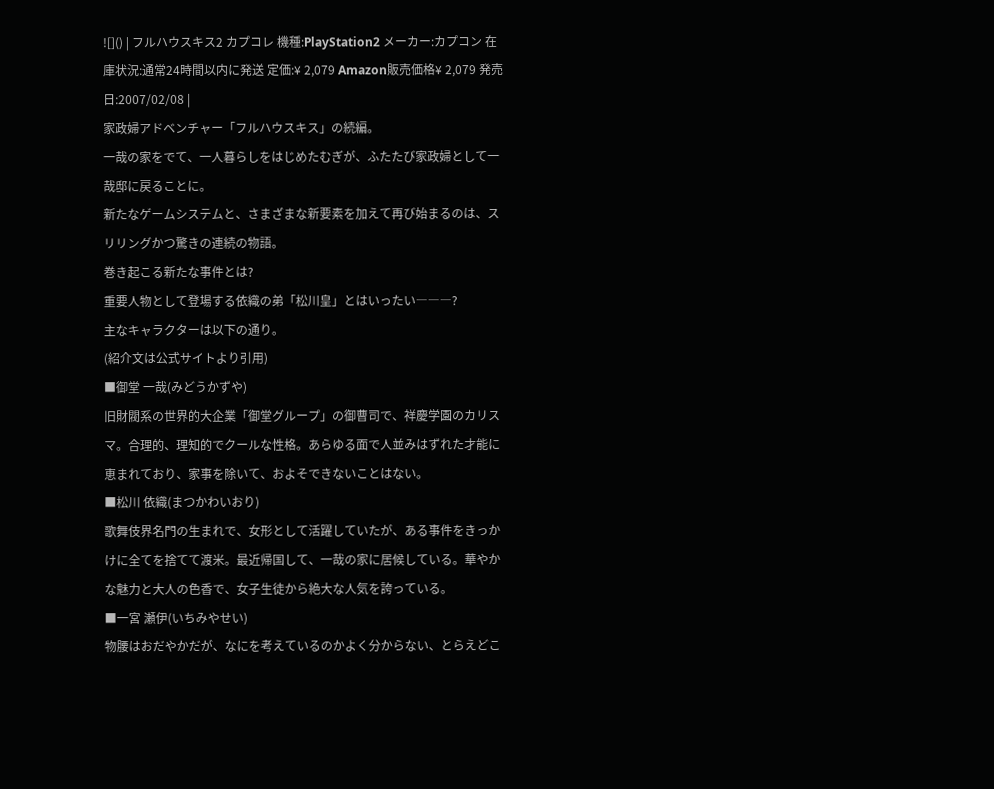![]() | フルハウスキス2 カプコレ 機種:PlayStation2 メーカー:カプコン 在庫状況:通常24時間以内に発送 定価:¥ 2,079 Amazon販売価格¥ 2,079 発売日:2007/02/08 |
家政婦アドベンチャー「フルハウスキス」の続編。
一哉の家をでて、一人暮らしをはじめたむぎが、ふたたび家政婦として一哉邸に戻ることに。
新たなゲームシステムと、さまざまな新要素を加えて再び始まるのは、スリリングかつ驚きの連続の物語。
巻き起こる新たな事件とは?
重要人物として登場する依織の弟「松川皇」とはいったい―――?
主なキャラクターは以下の通り。
(紹介文は公式サイトより引用)
■御堂 一哉(みどうかずや)
旧財閥系の世界的大企業「御堂グループ」の御曹司で、祥慶学園のカリスマ。合理的、理知的でクールな性格。あらゆる面で人並みはずれた才能に恵まれており、家事を除いて、およそできないことはない。
■松川 依織(まつかわいおり)
歌舞伎界名門の生まれで、女形として活躍していたが、ある事件をきっかけに全てを捨てて渡米。最近帰国して、一哉の家に居候している。華やかな魅力と大人の色香で、女子生徒から絶大な人気を誇っている。
■一宮 瀬伊(いちみやせい)
物腰はおだやかだが、なにを考えているのかよく分からない、とらえどこ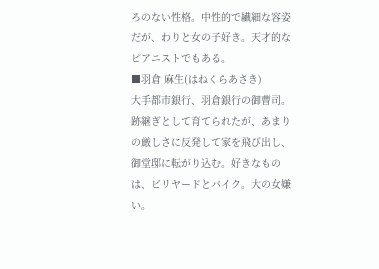ろのない性格。中性的で繊細な容姿だが、わりと女の子好き。天才的なピアニストでもある。
■羽倉 麻生(はねくらあさき)
大手都市銀行、羽倉銀行の御曹司。跡継ぎとして育てられたが、あまりの厳しさに反発して家を飛び出し、御堂邸に転がり込む。好きなものは、ビリヤードとバイク。大の女嫌い。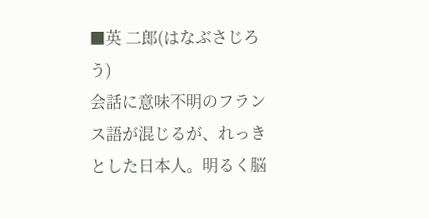■英 二郎(はなぶさじろう)
会話に意味不明のフランス語が混じるが、れっきとした日本人。明るく脳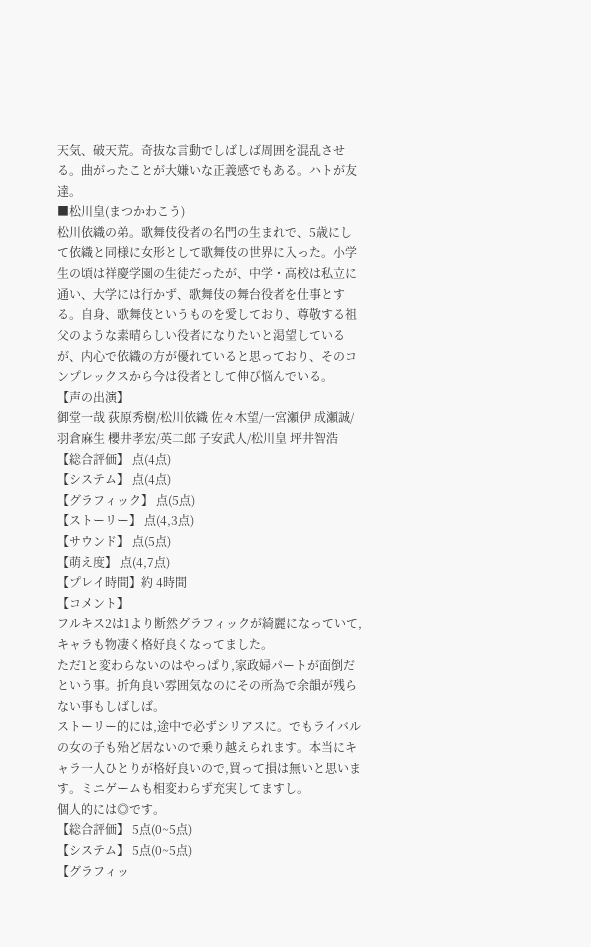天気、破天荒。奇抜な言動でしばしば周囲を混乱させる。曲がったことが大嫌いな正義感でもある。ハトが友達。
■松川皇(まつかわこう)
松川依織の弟。歌舞伎役者の名門の生まれで、5歳にして依織と同様に女形として歌舞伎の世界に入った。小学生の頃は祥慶学園の生徒だったが、中学・高校は私立に通い、大学には行かず、歌舞伎の舞台役者を仕事とする。自身、歌舞伎というものを愛しており、尊敬する祖父のような素晴らしい役者になりたいと渇望しているが、内心で依織の方が優れていると思っており、そのコンプレックスから今は役者として伸び悩んでいる。
【声の出演】
御堂一哉 荻原秀樹/松川依織 佐々木望/一宮瀬伊 成瀬誠/羽倉麻生 櫻井孝宏/英二郎 子安武人/松川皇 坪井智浩
【総合評価】 点(4点)
【システム】 点(4点)
【グラフィック】 点(5点)
【ストーリー】 点(4,3点)
【サウンド】 点(5点)
【萌え度】 点(4,7点)
【プレイ時間】約 4時間
【コメント】
フルキス2は1より断然グラフィックが綺麗になっていて,キャラも物凄く格好良くなってました。
ただ1と変わらないのはやっぱり,家政婦パートが面倒だという事。折角良い雰囲気なのにその所為で余韻が残らない事もしばしば。
ストーリー的には,途中で必ずシリアスに。でもライバルの女の子も殆ど居ないので乗り越えられます。本当にキャラ一人ひとりが格好良いので,買って損は無いと思います。ミニゲームも相変わらず充実してますし。
個人的には◎です。
【総合評価】 5点(0~5点)
【システム】 5点(0~5点)
【グラフィッ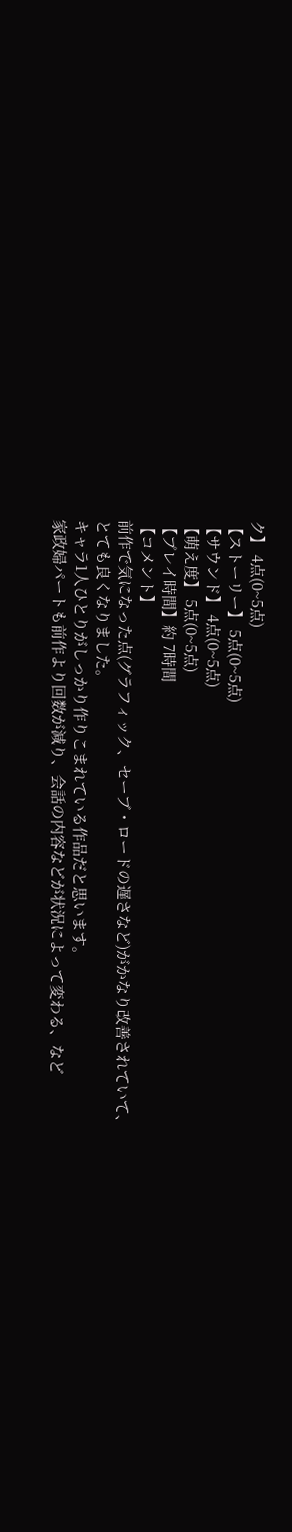ク】 4点(0~5点)
【ストーリー】 5点(0~5点)
【サウンド】 4点(0~5点)
【萌え度】 5点(0~5点)
【プレイ時間】約 7時間
【コメント】
前作で気になった点(グラフィック、セーブ・ロードの遅さなど)がかなり改善されていて、とても良くなりました。
キャラ1人ひとりがしっかり作りこまれている作品だと思います。
家政婦パートも前作より回数が減り、会話の内容などが状況によって変わる、など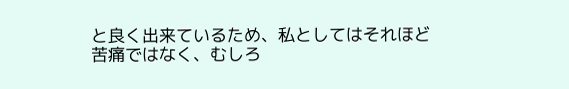と良く出来ているため、私としてはそれほど苦痛ではなく、むしろ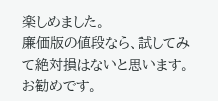楽しめました。
廉価版の値段なら、試してみて絶対損はないと思います。お勧めです。